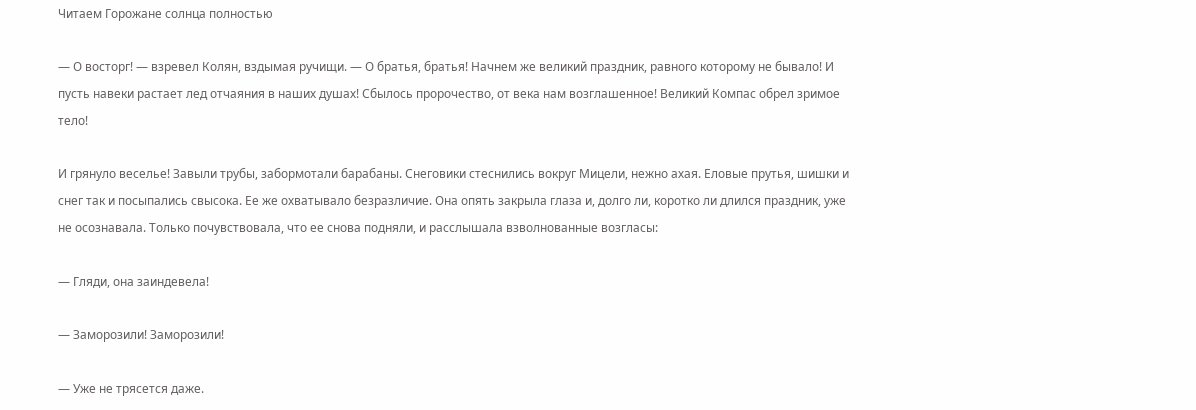Читаем Горожане солнца полностью

— О восторг! — взревел Колян, вздымая ручищи. — О братья, братья! Начнем же великий праздник, равного которому не бывало! И пусть навеки растает лед отчаяния в наших душах! Сбылось пророчество, от века нам возглашенное! Великий Компас обрел зримое тело!

И грянуло веселье! Завыли трубы, забормотали барабаны. Снеговики стеснились вокруг Мицели, нежно ахая. Еловые прутья, шишки и снег так и посыпались свысока. Ее же охватывало безразличие. Она опять закрыла глаза и, долго ли, коротко ли длился праздник, уже не осознавала. Только почувствовала, что ее снова подняли, и расслышала взволнованные возгласы:

— Гляди, она заиндевела!

— Заморозили! Заморозили!

— Уже не трясется даже.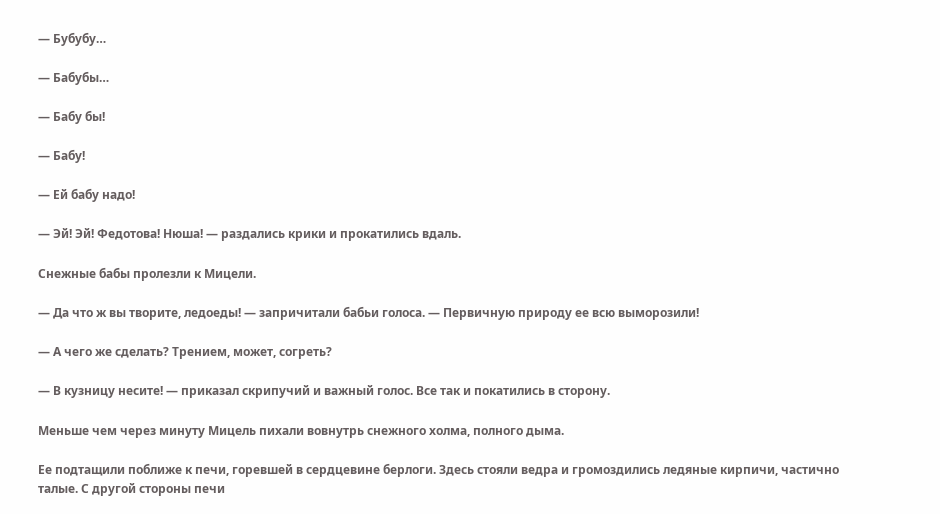— Бубубу…

— Бабубы…

— Бабу бы!

— Бабу!

— Ей бабу надо!

— Эй! Эй! Федотова! Нюша! — раздались крики и прокатились вдаль.

Снежные бабы пролезли к Мицели.

— Да что ж вы творите, ледоеды! — запричитали бабьи голоса. — Первичную природу ее всю выморозили!

— А чего же сделать? Трением, может, согреть?

— В кузницу несите! — приказал скрипучий и важный голос. Все так и покатились в сторону.

Меньше чем через минуту Мицель пихали вовнутрь снежного холма, полного дыма.

Ее подтащили поближе к печи, горевшей в сердцевине берлоги. Здесь стояли ведра и громоздились ледяные кирпичи, частично талые. С другой стороны печи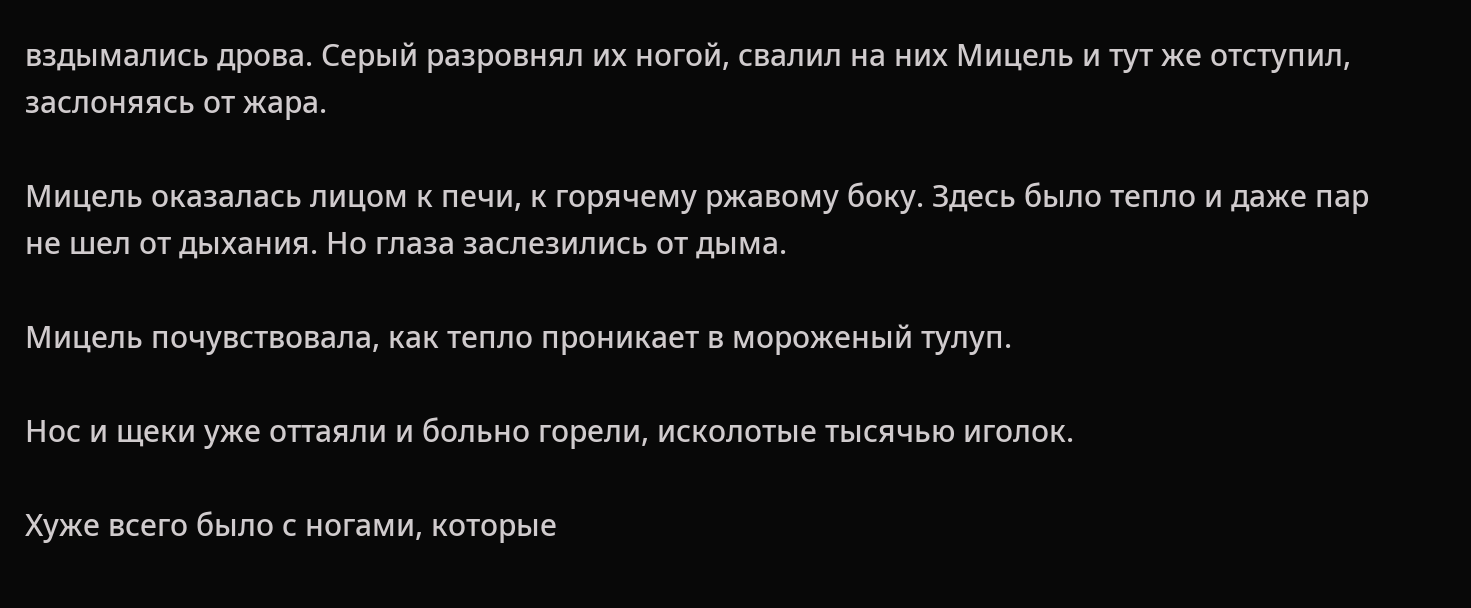вздымались дрова. Серый разровнял их ногой, свалил на них Мицель и тут же отступил, заслоняясь от жара.

Мицель оказалась лицом к печи, к горячему ржавому боку. Здесь было тепло и даже пар не шел от дыхания. Но глаза заслезились от дыма.

Мицель почувствовала, как тепло проникает в мороженый тулуп.

Нос и щеки уже оттаяли и больно горели, исколотые тысячью иголок.

Хуже всего было с ногами, которые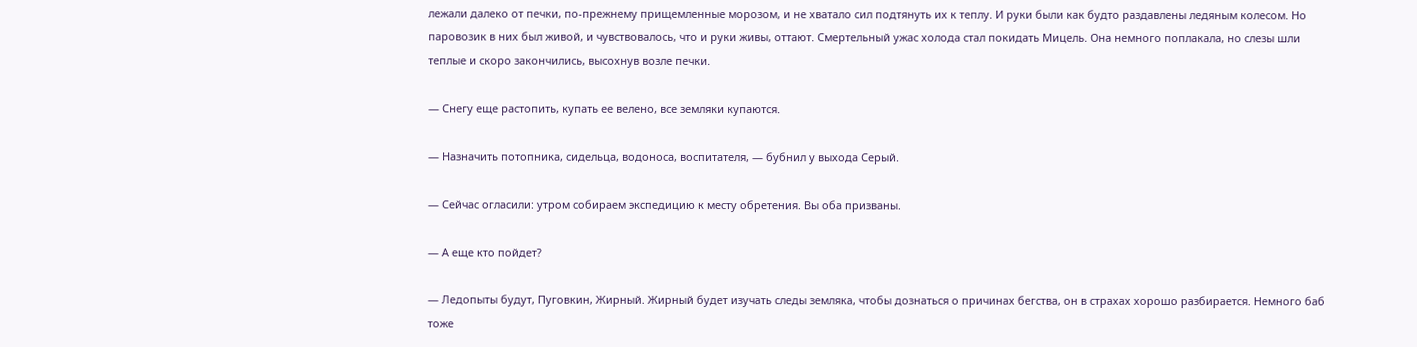лежали далеко от печки, по-прежнему прищемленные морозом, и не хватало сил подтянуть их к теплу. И руки были как будто раздавлены ледяным колесом. Но паровозик в них был живой, и чувствовалось, что и руки живы, оттают. Смертельный ужас холода стал покидать Мицель. Она немного поплакала, но слезы шли теплые и скоро закончились, высохнув возле печки.

— Снегу еще растопить, купать ее велено, все земляки купаются.

— Назначить потопника, сидельца, водоноса, воспитателя, — бубнил у выхода Серый.

— Сейчас огласили: утром собираем экспедицию к месту обретения. Вы оба призваны.

— А еще кто пойдет?

— Ледопыты будут, Пуговкин, Жирный. Жирный будет изучать следы земляка, чтобы дознаться о причинах бегства, он в страхах хорошо разбирается. Немного баб тоже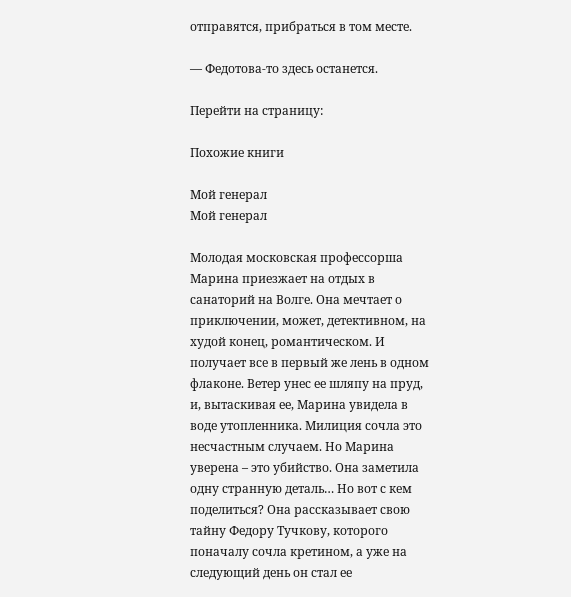отправятся, прибраться в том месте.

— Федотова-то здесь останется.

Перейти на страницу:

Похожие книги

Мой генерал
Мой генерал

Молодая московская профессорша Марина приезжает на отдых в санаторий на Волге. Она мечтает о приключении, может, детективном, на худой конец, романтическом. И получает все в первый же лень в одном флаконе. Ветер унес ее шляпу на пруд, и, вытаскивая ее, Марина увидела в воде утопленника. Милиция сочла это несчастным случаем. Но Марина уверена – это убийство. Она заметила одну странную деталь… Но вот с кем поделиться? Она рассказывает свою тайну Федору Тучкову, которого поначалу сочла кретином, а уже на следующий день он стал ее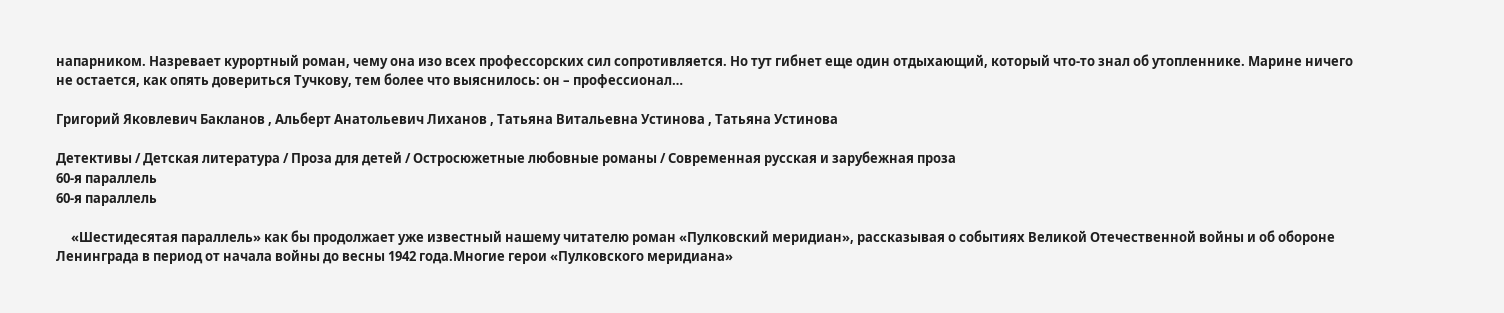напарником. Назревает курортный роман, чему она изо всех профессорских сил сопротивляется. Но тут гибнет еще один отдыхающий, который что-то знал об утопленнике. Марине ничего не остается, как опять довериться Тучкову, тем более что выяснилось: он – профессионал…

Григорий Яковлевич Бакланов , Альберт Анатольевич Лиханов , Татьяна Витальевна Устинова , Татьяна Устинова

Детективы / Детская литература / Проза для детей / Остросюжетные любовные романы / Современная русская и зарубежная проза
60-я параллель
60-я параллель

     «Шестидесятая параллель» как бы продолжает уже известный нашему читателю роман «Пулковский меридиан», рассказывая о событиях Великой Отечественной войны и об обороне Ленинграда в период от начала войны до весны 1942 года.Многие герои «Пулковского меридиана»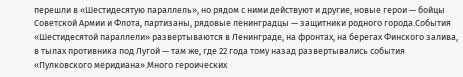перешли в «Шестидесятую параллель», но рядом с ними действуют и другие, новые герои — бойцы Советской Армии и Флота, партизаны, рядовые ленинградцы — защитники родного города.События «Шестидесятой параллели» развертываются в Ленинграде, на фронтах, на берегах Финского залива, в тылах противника под Лугой — там же, где 22 года тому назад развертывались события «Пулковского меридиана».Много героических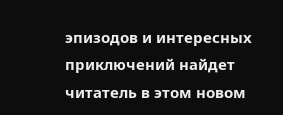эпизодов и интересных приключений найдет читатель в этом новом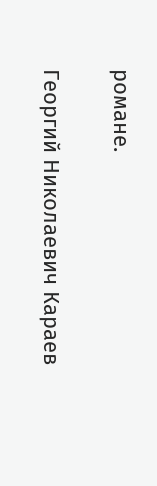романе.

Георгий Николаевич Караев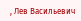, Лев Васильевич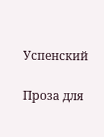Успенский

Проза для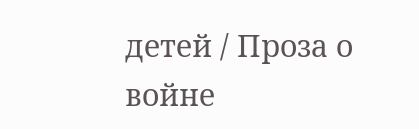детей / Проза о войне